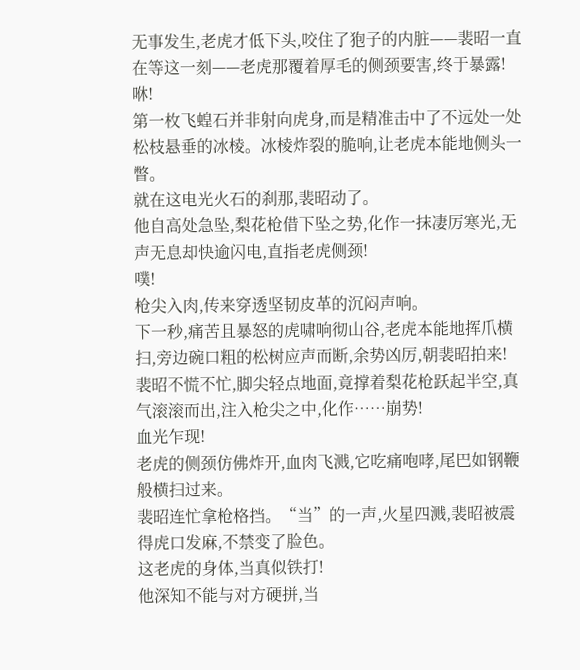无事发生,老虎才低下头,咬住了狍子的内脏——裴昭一直在等这一刻——老虎那覆着厚毛的侧颈要害,终于暴露!
咻!
第一枚飞蝗石并非射向虎身,而是精准击中了不远处一处松枝悬垂的冰棱。冰棱炸裂的脆响,让老虎本能地侧头一瞥。
就在这电光火石的刹那,裴昭动了。
他自高处急坠,梨花枪借下坠之势,化作一抹凄厉寒光,无声无息却快逾闪电,直指老虎侧颈!
噗!
枪尖入肉,传来穿透坚韧皮革的沉闷声响。
下一秒,痛苦且暴怒的虎啸响彻山谷,老虎本能地挥爪横扫,旁边碗口粗的松树应声而断,余势凶厉,朝裴昭拍来!
裴昭不慌不忙,脚尖轻点地面,竟撑着梨花枪跃起半空,真气滚滚而出,注入枪尖之中,化作……崩势!
血光乍现!
老虎的侧颈仿佛炸开,血肉飞溅,它吃痛咆哮,尾巴如钢鞭般横扫过来。
裴昭连忙拿枪格挡。“当”的一声,火星四溅,裴昭被震得虎口发麻,不禁变了脸色。
这老虎的身体,当真似铁打!
他深知不能与对方硬拼,当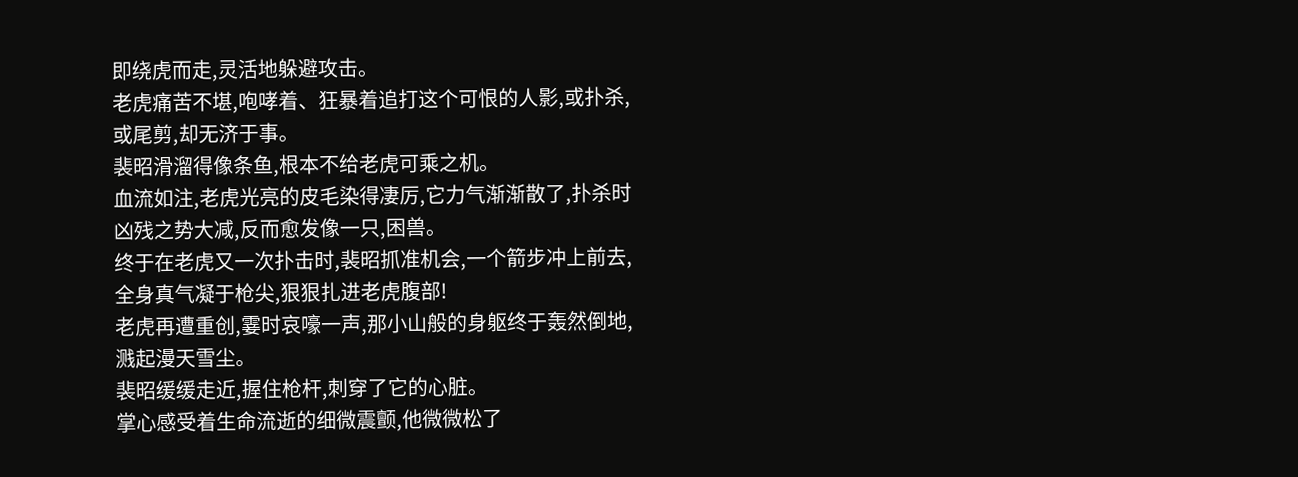即绕虎而走,灵活地躲避攻击。
老虎痛苦不堪,咆哮着、狂暴着追打这个可恨的人影,或扑杀,或尾剪,却无济于事。
裴昭滑溜得像条鱼,根本不给老虎可乘之机。
血流如注,老虎光亮的皮毛染得凄厉,它力气渐渐散了,扑杀时凶残之势大减,反而愈发像一只,困兽。
终于在老虎又一次扑击时,裴昭抓准机会,一个箭步冲上前去,全身真气凝于枪尖,狠狠扎进老虎腹部!
老虎再遭重创,霎时哀嚎一声,那小山般的身躯终于轰然倒地,溅起漫天雪尘。
裴昭缓缓走近,握住枪杆,刺穿了它的心脏。
掌心感受着生命流逝的细微震颤,他微微松了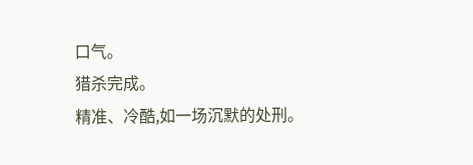口气。
猎杀完成。
精准、冷酷,如一场沉默的处刑。